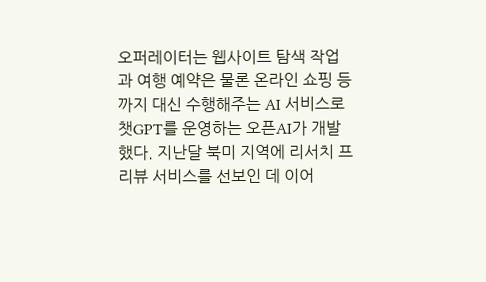오퍼레이터는 웹사이트 탐색 작업과 여행 예약은 물론 온라인 쇼핑 등까지 대신 수행해주는 AI 서비스로 챗GPT를 운영하는 오픈AI가 개발했다. 지난달 북미 지역에 리서치 프리뷰 서비스를 선보인 데 이어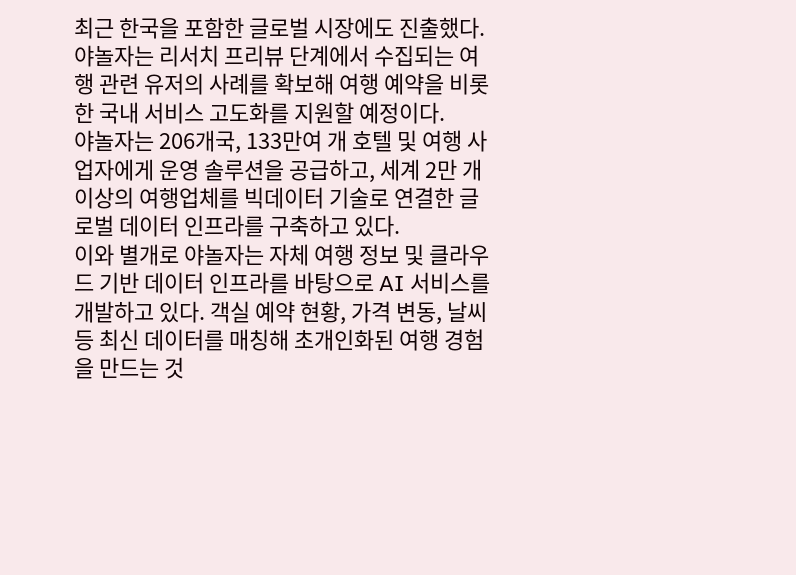최근 한국을 포함한 글로벌 시장에도 진출했다. 야놀자는 리서치 프리뷰 단계에서 수집되는 여행 관련 유저의 사례를 확보해 여행 예약을 비롯한 국내 서비스 고도화를 지원할 예정이다.
야놀자는 206개국, 133만여 개 호텔 및 여행 사업자에게 운영 솔루션을 공급하고, 세계 2만 개 이상의 여행업체를 빅데이터 기술로 연결한 글로벌 데이터 인프라를 구축하고 있다.
이와 별개로 야놀자는 자체 여행 정보 및 클라우드 기반 데이터 인프라를 바탕으로 AI 서비스를 개발하고 있다. 객실 예약 현황, 가격 변동, 날씨 등 최신 데이터를 매칭해 초개인화된 여행 경험을 만드는 것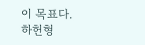이 목표다.
하헌형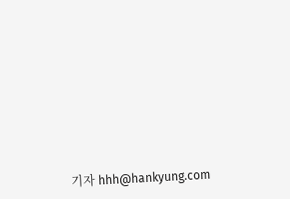기자 hhh@hankyung.com